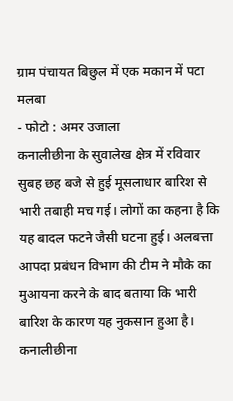ग्राम पंचायत बिछुल में एक मकान में पटा मलबा
- फोटो : अमर उजाला
कनालीछीना के सुवालेख क्षेत्र में रविवार सुबह छह बजे से हुई मूसलाधार बारिश से भारी तबाही मच गई। लोगों का कहना है कि यह बादल फटने जैसी घटना हुई। अलबत्ता आपदा प्रबंधन विभाग की टीम ने मौके का मुआयना करने के बाद बताया कि भारी बारिश के कारण यह नुकसान हुआ है।
कनालीछीना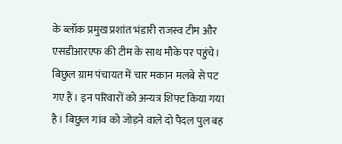के ब्लॉक प्रमुख प्रशांत भंडारी राजस्व टीम और एसडीआरएफ की टीम के साथ मौके पर पहुंचे। बिछुल ग्राम पंचायत में चार मकान मलबे से पट गए हैं। इन परिवारों को अन्यत्र शिफ्ट किया गया है। बिछुल गांव को जोड़ने वाले दो पैदल पुल बह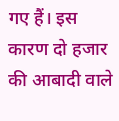गए हैं। इस कारण दो हजार की आबादी वाले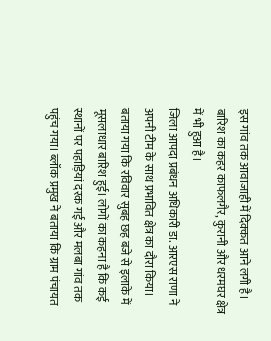इस गांव तक आवाजाही में दिक्कत आने लगी है। बारिश का कहर काफलगैर, कुरानी और धरमघर क्षेत्र में भी हुआ है।
जिला आपदा प्रबंधन अधिकारी डा. आरएस राणा ने अपनी टीम के साथ प्रभावित क्षेत्र का दौरा किया। बताया गया कि रविवार सुबह छह बजे से इलाके में मूसलाधार बारिश हुई। लोगों का कहना है कि कई स्थानों पर पहाड़ियां दरक गई और मलबा गांव तक पहुंच गया। ब्लॉक प्रमुख ने बताया कि ग्राम पंचायत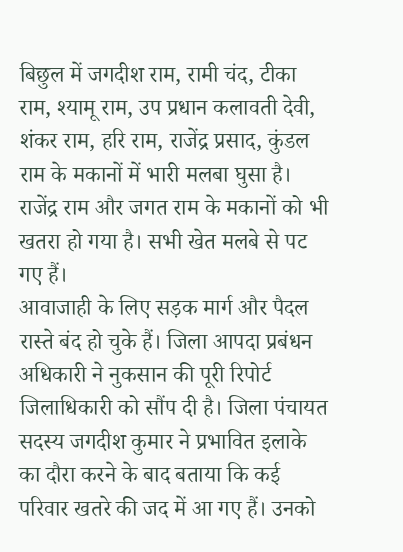बिछुल में जगदीश राम, रामी चंद, टीका राम, श्यामू राम, उप प्रधान कलावती देवी, शंकर राम, हरि राम, राजेंद्र प्रसाद, कुंडल राम के मकानों में भारी मलबा घुसा है। राजेंद्र राम और जगत राम के मकानों को भी खतरा हो गया है। सभी खेत मलबे से पट गए हैं।
आवाजाही के लिए सड़क मार्ग और पैदल रास्ते बंद हो चुके हैं। जिला आपदा प्रबंधन अधिकारी ने नुकसान की पूरी रिपोर्ट जिलाधिकारी को सौंप दी है। जिला पंचायत सदस्य जगदीश कुमार ने प्रभावित इलाके का दौरा करने के बाद बताया कि कई परिवार खतरे की जद में आ गए हैं। उनको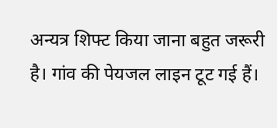अन्यत्र शिफ्ट किया जाना बहुत जरूरी है। गांव की पेयजल लाइन टूट गई हैं।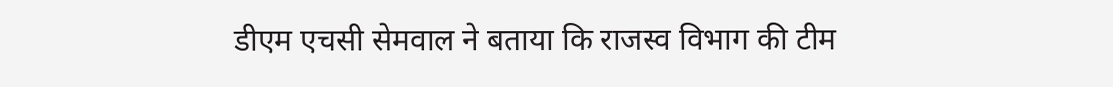डीएम एचसी सेमवाल ने बताया कि राजस्व विभाग की टीम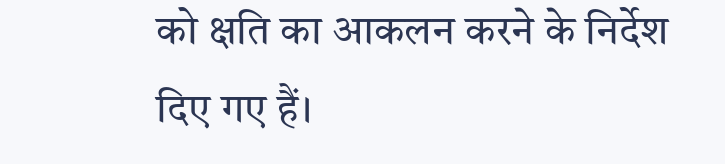को क्षति का आकलन करने के निर्देश दिए गए हैं।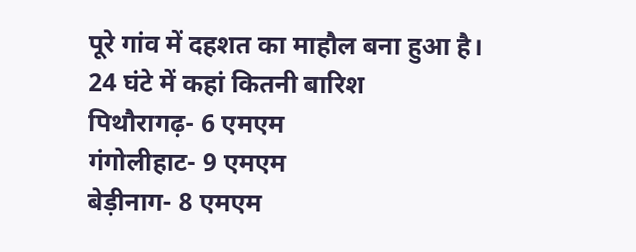पूरे गांव में दहशत का माहौल बना हुआ है।
24 घंटे में कहां कितनी बारिश
पिथौरागढ़- 6 एमएम
गंगोलीहाट- 9 एमएम
बेड़ीनाग- 8 एमएम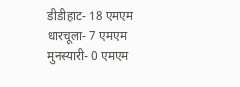डीडीहाट- 18 एमएम
धारचूला- 7 एमएम
मुनस्यारी- 0 एमएम